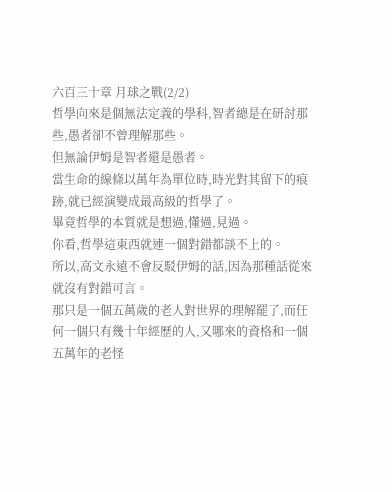六百三十章 月球之戰(2/2)
哲學向來是個無法定義的學科,智者總是在研討那些,愚者卻不曾理解那些。
但無論伊姆是智者還是愚者。
當生命的線條以萬年為單位時,時光對其留下的痕跡,就已經演變成最高級的哲學了。
畢竟哲學的本質就是想過,懂過,見過。
你看,哲學這東西就連一個對錯都談不上的。
所以,高文永遠不會反駁伊姆的話,因為那種話從來就沒有對錯可言。
那只是一個五萬歲的老人對世界的理解罷了,而任何一個只有幾十年經歷的人,又哪來的資格和一個五萬年的老怪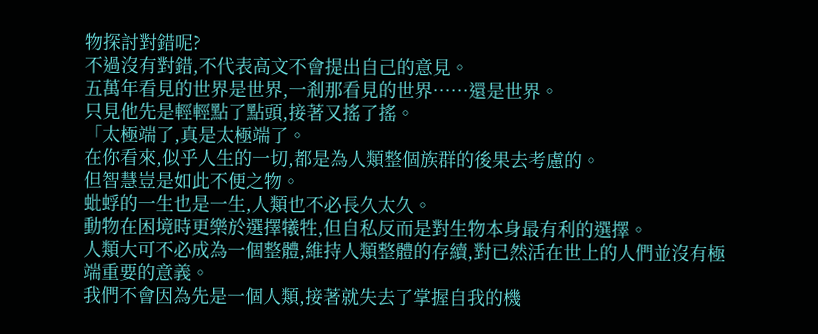物探討對錯呢?
不過沒有對錯,不代表高文不會提出自己的意見。
五萬年看見的世界是世界,一剎那看見的世界……還是世界。
只見他先是輕輕點了點頭,接著又搖了搖。
「太極端了,真是太極端了。
在你看來,似乎人生的一切,都是為人類整個族群的後果去考慮的。
但智慧豈是如此不便之物。
蚍蜉的一生也是一生,人類也不必長久太久。
動物在困境時更樂於選擇犧牲,但自私反而是對生物本身最有利的選擇。
人類大可不必成為一個整體,維持人類整體的存續,對已然活在世上的人們並沒有極端重要的意義。
我們不會因為先是一個人類,接著就失去了掌握自我的機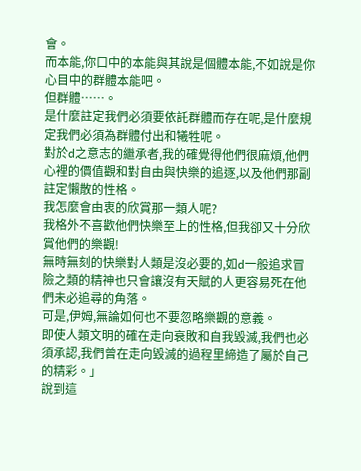會。
而本能,你口中的本能與其說是個體本能,不如說是你心目中的群體本能吧。
但群體……。
是什麼註定我們必須要依託群體而存在呢,是什麼規定我們必須為群體付出和犧牲呢。
對於d之意志的繼承者,我的確覺得他們很麻煩,他們心裡的價值觀和對自由與快樂的追逐,以及他們那副註定懶散的性格。
我怎麼會由衷的欣賞那一類人呢?
我格外不喜歡他們快樂至上的性格,但我卻又十分欣賞他們的樂觀!
無時無刻的快樂對人類是沒必要的,如d一般追求冒險之類的精神也只會讓沒有天賦的人更容易死在他們未必追尋的角落。
可是,伊姆,無論如何也不要忽略樂觀的意義。
即使人類文明的確在走向衰敗和自我毀滅,我們也必須承認,我們曾在走向毀滅的過程里締造了屬於自己的精彩。」
說到這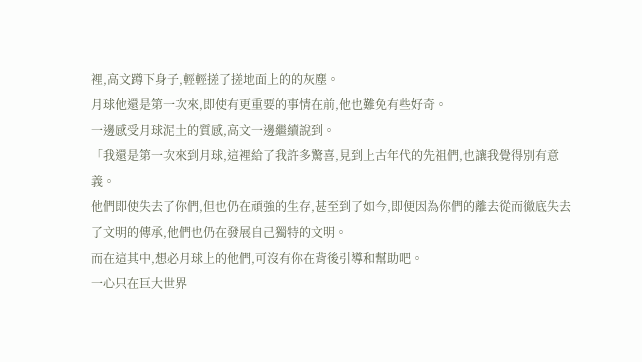裡,高文蹲下身子,輕輕搓了搓地面上的的灰塵。
月球他還是第一次來,即使有更重要的事情在前,他也難免有些好奇。
一邊感受月球泥土的質感,高文一邊繼續說到。
「我還是第一次來到月球,這裡給了我許多驚喜,見到上古年代的先祖們,也讓我覺得別有意義。
他們即使失去了你們,但也仍在頑強的生存,甚至到了如今,即便因為你們的離去從而徹底失去了文明的傳承,他們也仍在發展自己獨特的文明。
而在這其中,想必月球上的他們,可沒有你在背後引導和幫助吧。
一心只在巨大世界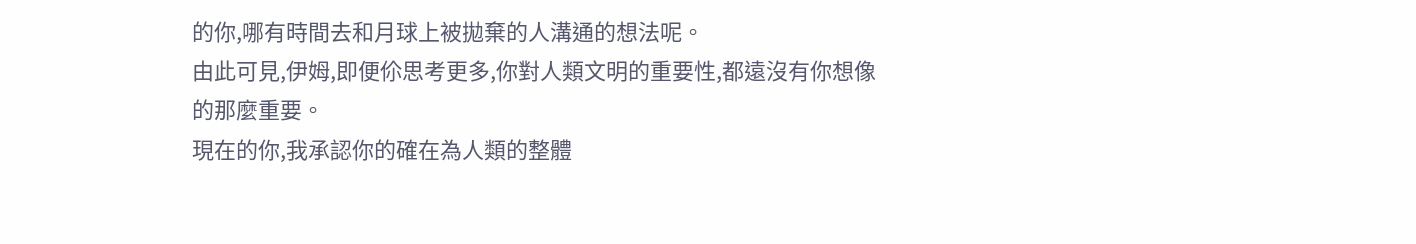的你,哪有時間去和月球上被拋棄的人溝通的想法呢。
由此可見,伊姆,即便伱思考更多,你對人類文明的重要性,都遠沒有你想像的那麼重要。
現在的你,我承認你的確在為人類的整體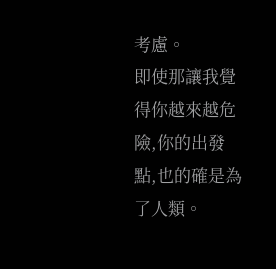考慮。
即使那讓我覺得你越來越危險,你的出發點,也的確是為了人類。